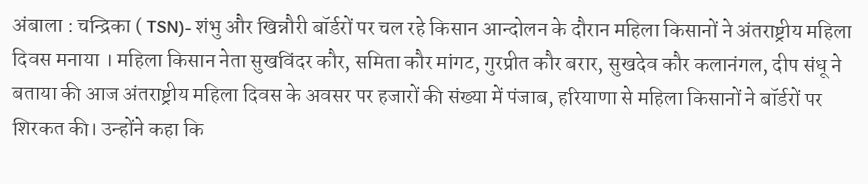अंबाला : चन्द्रिका ( TSN)- शंभु और खिन्नौरी बॉर्डरों पर चल रहे किसान आन्दोलन के दौरान महिला किसानों ने अंतराष्ट्रीय महिला दिवस मनाया । महिला किसान नेता सुखविंदर कौर, समिता कौर मांगट, गुरप्रीत कौर बरार, सुखदेव कौर कलानंगल, दीप संधू ने बताया की आज अंतराष्ट्रीय महिला दिवस के अवसर पर हजारों की संख्या में पंजाब, हरियाणा से महिला किसानों ने बॉर्डरों पर शिरकत की। उन्होंने कहा कि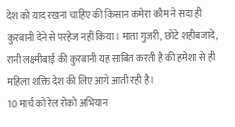देश को याद रखना चाहिए की किसान कमेरा कौम ने सदा ही कुरबानी देने से परहेज नहीं किया। माता गुजरी, छोटे शहीबजादे, रानी लक्ष्मीबाई की कुरबानी यह साबित करती है की हमेशा से ही महिला शक्ति देश की लिए आगे आती रही है।
10 मार्च को रेल रोको अभियान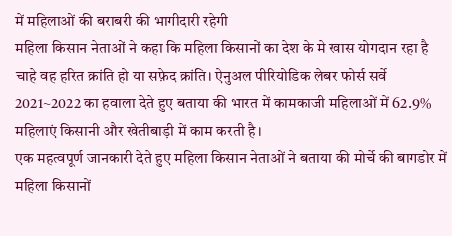में महिलाओं की बराबरी की भागीदारी रहेगी
महिला किसान नेताओं ने कहा कि महिला किसानों का देश के मे खास योगदान रहा है चाहे वह हरित क्रांति हो या सफ़ेद क्रांति। ऐनुअल पीरियोडिक लेबर फोर्स सर्वे 2021~2022 का हवाला देते हुए बताया की भारत में कामकाजी महिलाओं में 62.9% महिलाएं किसानी और खेतीबाड़ी में काम करती है।
एक महत्वपूर्ण जानकारी देते हुए महिला किसान नेताओं ने बताया की मोर्चे की बागडोर में महिला किसानों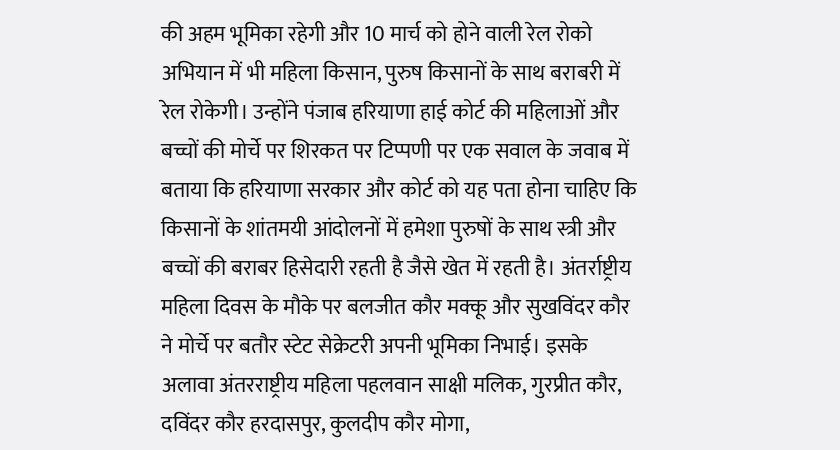की अहम भूमिका रहेगी और 10 मार्च को होने वाली रेल रोको अभियान में भी महिला किसान, पुरुष किसानों के साथ बराबरी में रेल रोकेगी। उन्होंने पंजाब हरियाणा हाई कोर्ट की महिलाओं और बच्चों की मोर्चे पर शिरकत पर टिप्पणी पर एक सवाल के जवाब में बताया कि हरियाणा सरकार और कोर्ट को यह पता होना चाहिए कि किसानों के शांतमयी आंदोलनों में हमेशा पुरुषों के साथ स्त्री और बच्चों की बराबर हिसेदारी रहती है जैसे खेत में रहती है। अंतर्राष्ट्रीय महिला दिवस के मौके पर बलजीत कौर मक्कू और सुखविंदर कौर ने मोर्चे पर बतौर स्टेट सेक्रेटरी अपनी भूमिका निभाई। इसके अलावा अंतरराष्ट्रीय महिला पहलवान साक्षी मलिक, गुरप्रीत कौर, दविंदर कौर हरदासपुर, कुलदीप कौर मोगा,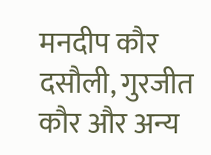मनदीप कौर दसौली, गुरजीत कौर और अन्य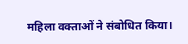महिला वक्ताओं ने संबोधित किया।